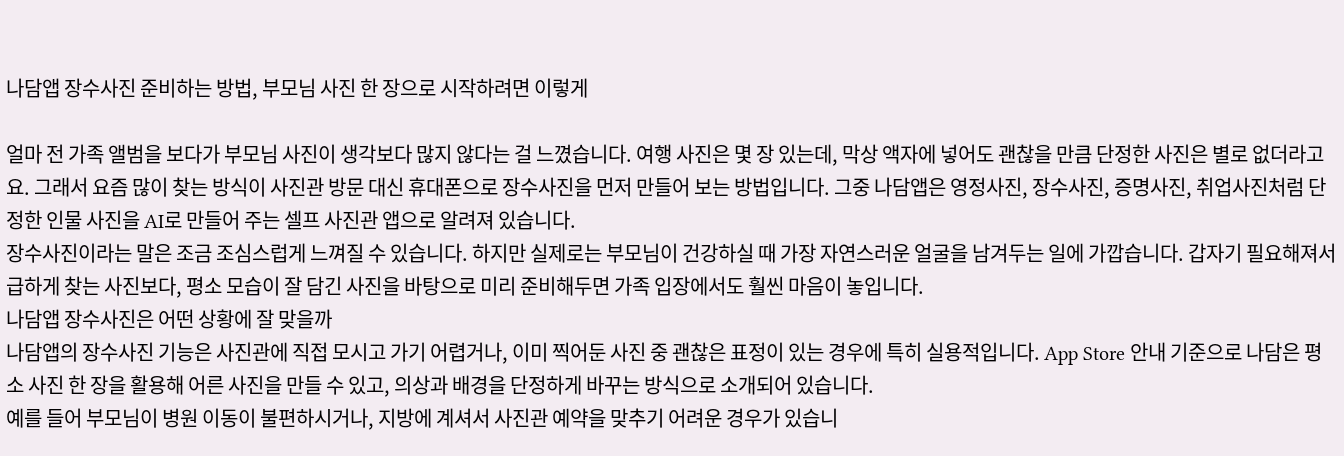나담앱 장수사진 준비하는 방법, 부모님 사진 한 장으로 시작하려면 이렇게

얼마 전 가족 앨범을 보다가 부모님 사진이 생각보다 많지 않다는 걸 느꼈습니다. 여행 사진은 몇 장 있는데, 막상 액자에 넣어도 괜찮을 만큼 단정한 사진은 별로 없더라고요. 그래서 요즘 많이 찾는 방식이 사진관 방문 대신 휴대폰으로 장수사진을 먼저 만들어 보는 방법입니다. 그중 나담앱은 영정사진, 장수사진, 증명사진, 취업사진처럼 단정한 인물 사진을 AI로 만들어 주는 셀프 사진관 앱으로 알려져 있습니다.
장수사진이라는 말은 조금 조심스럽게 느껴질 수 있습니다. 하지만 실제로는 부모님이 건강하실 때 가장 자연스러운 얼굴을 남겨두는 일에 가깝습니다. 갑자기 필요해져서 급하게 찾는 사진보다, 평소 모습이 잘 담긴 사진을 바탕으로 미리 준비해두면 가족 입장에서도 훨씬 마음이 놓입니다.
나담앱 장수사진은 어떤 상황에 잘 맞을까
나담앱의 장수사진 기능은 사진관에 직접 모시고 가기 어렵거나, 이미 찍어둔 사진 중 괜찮은 표정이 있는 경우에 특히 실용적입니다. App Store 안내 기준으로 나담은 평소 사진 한 장을 활용해 어른 사진을 만들 수 있고, 의상과 배경을 단정하게 바꾸는 방식으로 소개되어 있습니다.
예를 들어 부모님이 병원 이동이 불편하시거나, 지방에 계셔서 사진관 예약을 맞추기 어려운 경우가 있습니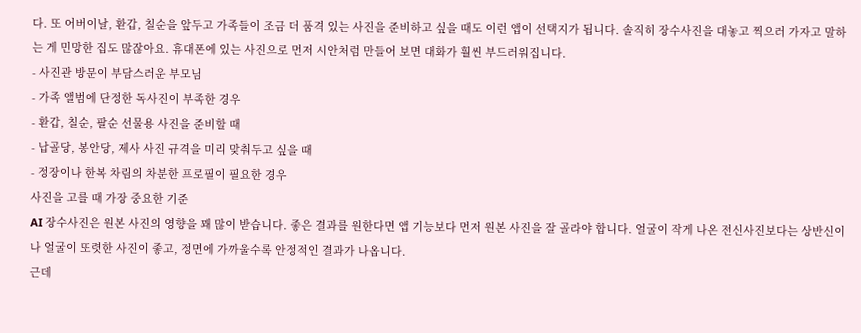다. 또 어버이날, 환갑, 칠순을 앞두고 가족들이 조금 더 품격 있는 사진을 준비하고 싶을 때도 이런 앱이 선택지가 됩니다. 솔직히 장수사진을 대놓고 찍으러 가자고 말하는 게 민망한 집도 많잖아요. 휴대폰에 있는 사진으로 먼저 시안처럼 만들어 보면 대화가 훨씬 부드러워집니다.
- 사진관 방문이 부담스러운 부모님
- 가족 앨범에 단정한 독사진이 부족한 경우
- 환갑, 칠순, 팔순 선물용 사진을 준비할 때
- 납골당, 봉안당, 제사 사진 규격을 미리 맞춰두고 싶을 때
- 정장이나 한복 차림의 차분한 프로필이 필요한 경우
사진을 고를 때 가장 중요한 기준
AI 장수사진은 원본 사진의 영향을 꽤 많이 받습니다. 좋은 결과를 원한다면 앱 기능보다 먼저 원본 사진을 잘 골라야 합니다. 얼굴이 작게 나온 전신사진보다는 상반신이나 얼굴이 또렷한 사진이 좋고, 정면에 가까울수록 안정적인 결과가 나옵니다.
근데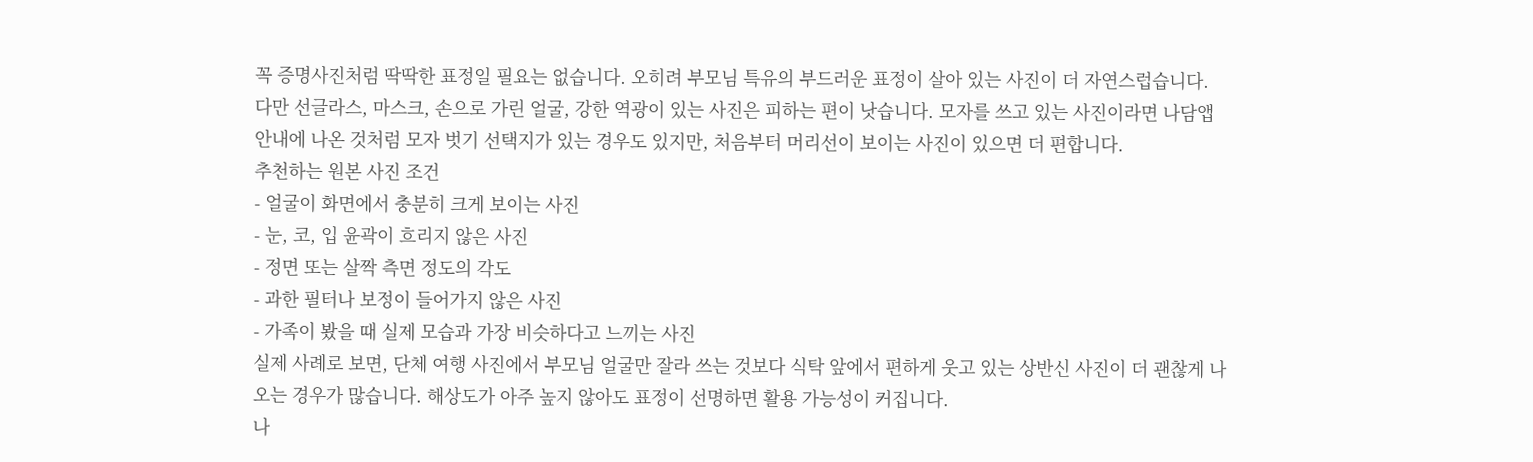꼭 증명사진처럼 딱딱한 표정일 필요는 없습니다. 오히려 부모님 특유의 부드러운 표정이 살아 있는 사진이 더 자연스럽습니다. 다만 선글라스, 마스크, 손으로 가린 얼굴, 강한 역광이 있는 사진은 피하는 편이 낫습니다. 모자를 쓰고 있는 사진이라면 나담앱 안내에 나온 것처럼 모자 벗기 선택지가 있는 경우도 있지만, 처음부터 머리선이 보이는 사진이 있으면 더 편합니다.
추천하는 원본 사진 조건
- 얼굴이 화면에서 충분히 크게 보이는 사진
- 눈, 코, 입 윤곽이 흐리지 않은 사진
- 정면 또는 살짝 측면 정도의 각도
- 과한 필터나 보정이 들어가지 않은 사진
- 가족이 봤을 때 실제 모습과 가장 비슷하다고 느끼는 사진
실제 사례로 보면, 단체 여행 사진에서 부모님 얼굴만 잘라 쓰는 것보다 식탁 앞에서 편하게 웃고 있는 상반신 사진이 더 괜찮게 나오는 경우가 많습니다. 해상도가 아주 높지 않아도 표정이 선명하면 활용 가능성이 커집니다.
나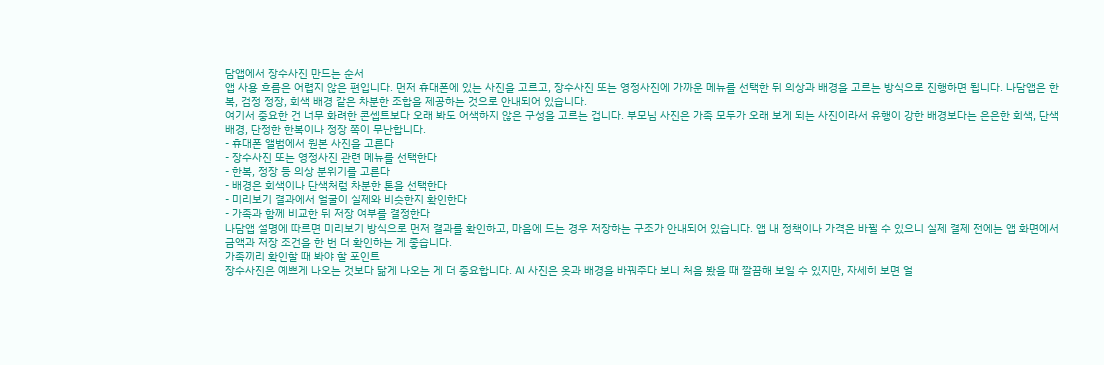담앱에서 장수사진 만드는 순서
앱 사용 흐름은 어렵지 않은 편입니다. 먼저 휴대폰에 있는 사진을 고르고, 장수사진 또는 영정사진에 가까운 메뉴를 선택한 뒤 의상과 배경을 고르는 방식으로 진행하면 됩니다. 나담앱은 한복, 검정 정장, 회색 배경 같은 차분한 조합을 제공하는 것으로 안내되어 있습니다.
여기서 중요한 건 너무 화려한 콘셉트보다 오래 봐도 어색하지 않은 구성을 고르는 겁니다. 부모님 사진은 가족 모두가 오래 보게 되는 사진이라서 유행이 강한 배경보다는 은은한 회색, 단색 배경, 단정한 한복이나 정장 쪽이 무난합니다.
- 휴대폰 앨범에서 원본 사진을 고른다
- 장수사진 또는 영정사진 관련 메뉴를 선택한다
- 한복, 정장 등 의상 분위기를 고른다
- 배경은 회색이나 단색처럼 차분한 톤을 선택한다
- 미리보기 결과에서 얼굴이 실제와 비슷한지 확인한다
- 가족과 함께 비교한 뒤 저장 여부를 결정한다
나담앱 설명에 따르면 미리보기 방식으로 먼저 결과를 확인하고, 마음에 드는 경우 저장하는 구조가 안내되어 있습니다. 앱 내 정책이나 가격은 바뀔 수 있으니 실제 결제 전에는 앱 화면에서 금액과 저장 조건을 한 번 더 확인하는 게 좋습니다.
가족끼리 확인할 때 봐야 할 포인트
장수사진은 예쁘게 나오는 것보다 닮게 나오는 게 더 중요합니다. AI 사진은 옷과 배경을 바꿔주다 보니 처음 봤을 때 깔끔해 보일 수 있지만, 자세히 보면 얼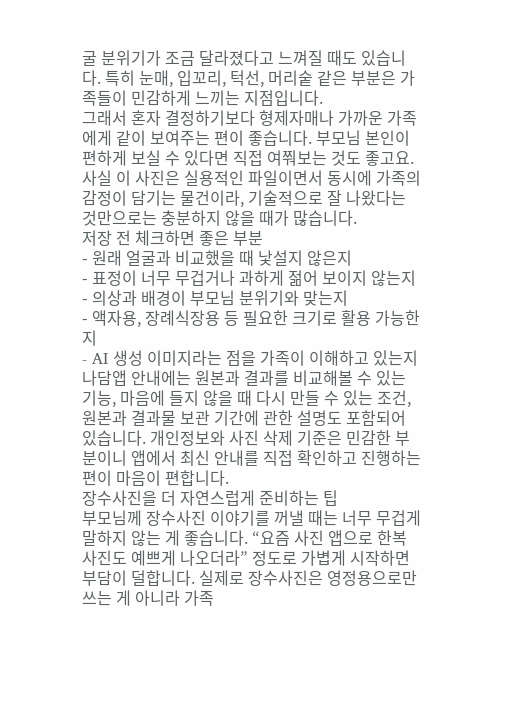굴 분위기가 조금 달라졌다고 느껴질 때도 있습니다. 특히 눈매, 입꼬리, 턱선, 머리숱 같은 부분은 가족들이 민감하게 느끼는 지점입니다.
그래서 혼자 결정하기보다 형제자매나 가까운 가족에게 같이 보여주는 편이 좋습니다. 부모님 본인이 편하게 보실 수 있다면 직접 여쭤보는 것도 좋고요. 사실 이 사진은 실용적인 파일이면서 동시에 가족의 감정이 담기는 물건이라, 기술적으로 잘 나왔다는 것만으로는 충분하지 않을 때가 많습니다.
저장 전 체크하면 좋은 부분
- 원래 얼굴과 비교했을 때 낯설지 않은지
- 표정이 너무 무겁거나 과하게 젊어 보이지 않는지
- 의상과 배경이 부모님 분위기와 맞는지
- 액자용, 장례식장용 등 필요한 크기로 활용 가능한지
- AI 생성 이미지라는 점을 가족이 이해하고 있는지
나담앱 안내에는 원본과 결과를 비교해볼 수 있는 기능, 마음에 들지 않을 때 다시 만들 수 있는 조건, 원본과 결과물 보관 기간에 관한 설명도 포함되어 있습니다. 개인정보와 사진 삭제 기준은 민감한 부분이니 앱에서 최신 안내를 직접 확인하고 진행하는 편이 마음이 편합니다.
장수사진을 더 자연스럽게 준비하는 팁
부모님께 장수사진 이야기를 꺼낼 때는 너무 무겁게 말하지 않는 게 좋습니다. “요즘 사진 앱으로 한복 사진도 예쁘게 나오더라” 정도로 가볍게 시작하면 부담이 덜합니다. 실제로 장수사진은 영정용으로만 쓰는 게 아니라 가족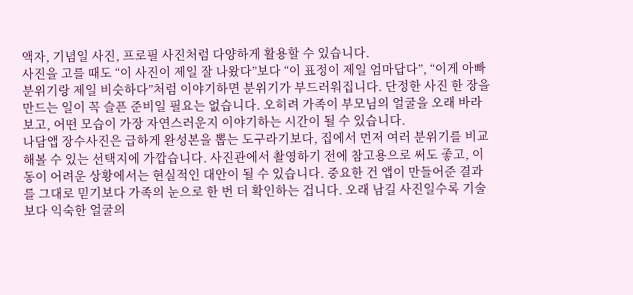액자, 기념일 사진, 프로필 사진처럼 다양하게 활용할 수 있습니다.
사진을 고를 때도 “이 사진이 제일 잘 나왔다”보다 “이 표정이 제일 엄마답다”, “이게 아빠 분위기랑 제일 비슷하다”처럼 이야기하면 분위기가 부드러워집니다. 단정한 사진 한 장을 만드는 일이 꼭 슬픈 준비일 필요는 없습니다. 오히려 가족이 부모님의 얼굴을 오래 바라보고, 어떤 모습이 가장 자연스러운지 이야기하는 시간이 될 수 있습니다.
나담앱 장수사진은 급하게 완성본을 뽑는 도구라기보다, 집에서 먼저 여러 분위기를 비교해볼 수 있는 선택지에 가깝습니다. 사진관에서 촬영하기 전에 참고용으로 써도 좋고, 이동이 어려운 상황에서는 현실적인 대안이 될 수 있습니다. 중요한 건 앱이 만들어준 결과를 그대로 믿기보다 가족의 눈으로 한 번 더 확인하는 겁니다. 오래 남길 사진일수록 기술보다 익숙한 얼굴의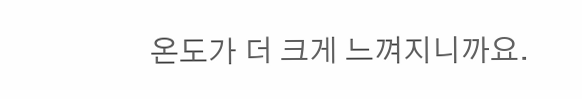온도가 더 크게 느껴지니까요.